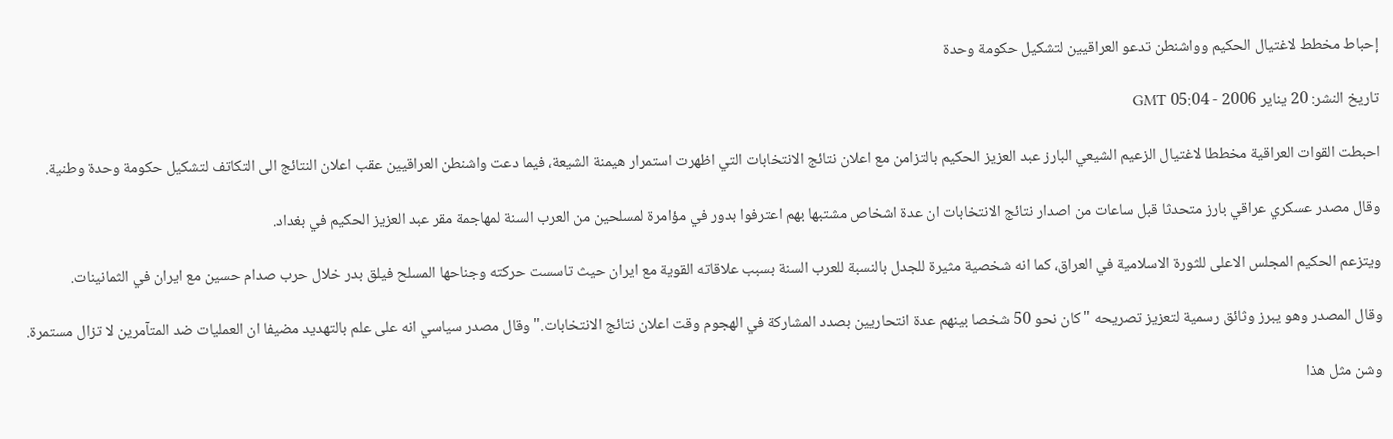إحباط مخطط لاغتيال الحكيم وواشنطن تدعو العراقيين لتشكيل حكومة وحدة

تاريخ النشر: 20 يناير 2006 - 05:04 GMT

احبطت القوات العراقية مخططا لاغتيال الزعيم الشيعي البارز عبد العزيز الحكيم بالتزامن مع اعلان نتائج الانتخابات التي اظهرت استمرار هيمنة الشيعة، فيما دعت واشنطن العراقيين عقب اعلان النتائج الى التكاتف لتشكيل حكومة وحدة وطنية.

وقال مصدر عسكري عراقي بارز متحدثا قبل ساعات من اصدار نتائج الانتخابات ان عدة اشخاص مشتبها بهم اعترفوا بدور في مؤامرة لمسلحين من العرب السنة لمهاجمة مقر عبد العزيز الحكيم في بغداد.

ويتزعم الحكيم المجلس الاعلى للثورة الاسلامية في العراق، كما انه شخصية مثيرة للجدل بالنسبة للعرب السنة بسبب علاقاته القوية مع ايران حيث تاسست حركته وجناحها المسلح فيلق بدر خلال حرب صدام حسين مع ايران في الثمانينات.

وقال المصدر وهو يبرز وثائق رسمية لتعزيز تصريحه "كان نحو 50 شخصا بينهم عدة انتحاريين بصدد المشاركة في الهجوم وقت اعلان نتائج الانتخابات." وقال مصدر سياسي انه على علم بالتهديد مضيفا ان العمليات ضد المتآمرين لا تزال مستمرة.

وشن مثل هذا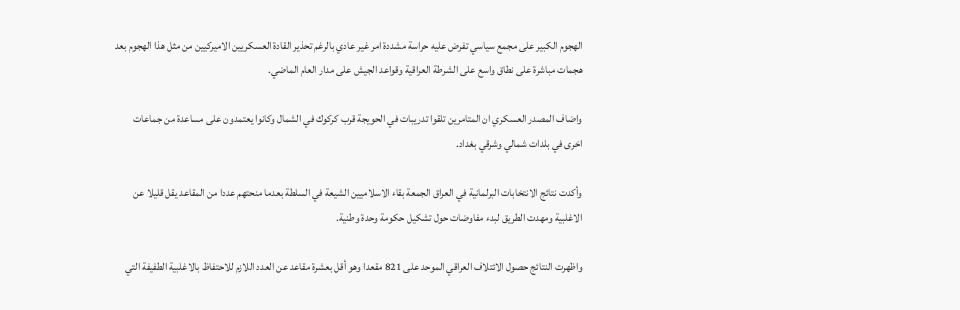الهجوم الكبير على مجمع سياسي تفرض عليه حراسة مشددة امر غير عادي بالرغم تحذير القادة العسكريين الاميركيين من مثل هذا الهجوم بعد هجمات مباشرة على نطاق واسع على الشرطة العراقية وقواعد الجيش على مدار العام الماضي.

واضاف المصدر العسكري ان المتامرين تلقوا تدريبات في الحويجة قرب كركوك في الشمال وكانوا يعتمدون على مساعدة من جماعات اخرى في بلدات شمالي وشرقي بغداد.

وأكدت نتائج الانتخابات البرلمانية في العراق الجمعة بقاء الاسلاميين الشيعة في السلطة بعدما منحتهم عددا من المقاعد يقل قليلا عن الاغلبية ومهدت الطريق لبدء مفاوضات حول تشكيل حكومة وحدة وطنية.

واظهرت النتائج حصول الائتلاف العراقي الموحد على 821 مقعدا وهو أقل بعشرة مقاعد عن العدد اللازم للاحتفاظ بالاغلبية الطفيفة التي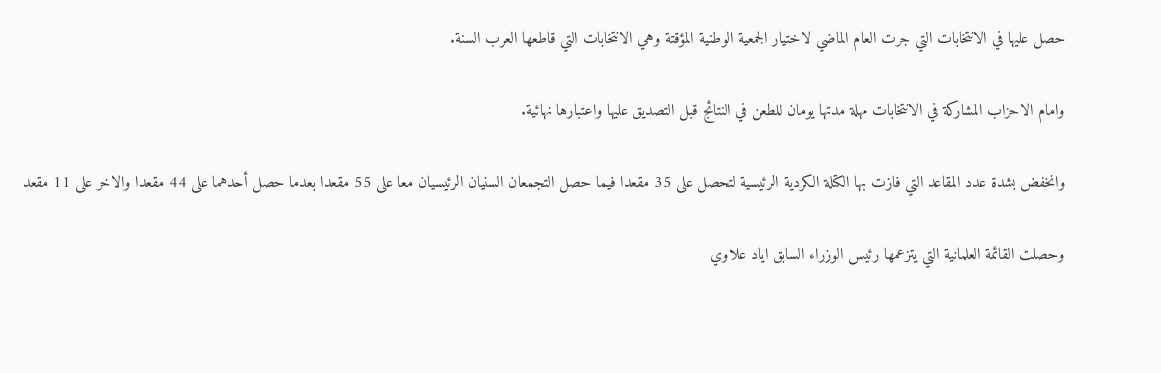حصل عليها في الانتخابات التي جرت العام الماضي لاختيار الجمعية الوطنية المؤقتة وهي الانتخابات التي قاطعها العرب السنة.

وامام الاحزاب المشاركة في الانتخابات مهلة مدتها يومان للطعن في النتائج قبل التصديق عليها واعتبارها نهائية.

وانخفض بشدة عدد المقاعد التي فازت بها الكتلة الكردية الرئيسية لتحصل على 35 مقعدا فيما حصل التجمعان السنيان الرئيسيان معا على 55 مقعدا بعدما حصل أحدهما على 44 مقعدا والاخر على 11 مقعد

وحصلت القائمة العلمانية التي يتزعمها رئيس الوزراء السابق اياد علاوي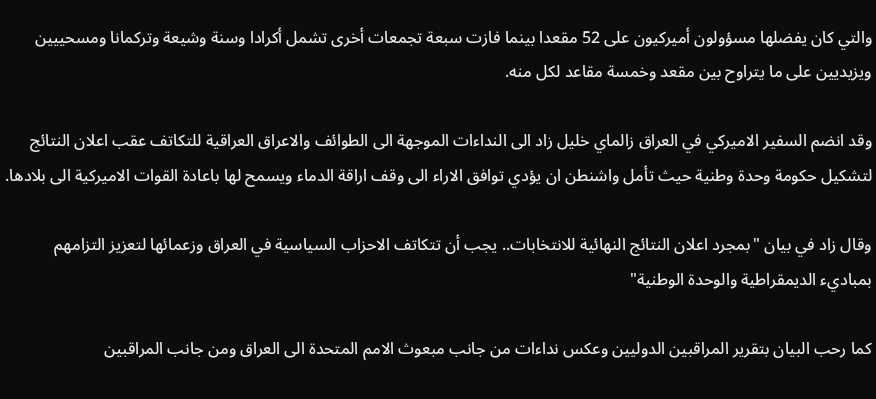والتي كان يفضلها مسؤولون أميركيون على 52 مقعدا بينما فازت سبعة تجمعات أخرى تشمل أكرادا وسنة وشيعة وتركمانا ومسحييين ويزيديين على ما يتراوح بين مقعد وخمسة مقاعد لكل منه.

وقد انضم السفير الاميركي في العراق زالماي خليل زاد الى النداءات الموجهة الى الطوائف والاعراق العراقية للتكاتف عقب اعلان النتائج لتشكيل حكومة وحدة وطنية حيث تأمل واشنطن ان يؤدي توافق الاراء الى وقف اراقة الدماء ويسمح لها باعادة القوات الاميركية الى بلادها.

وقال زاد في بيان "بمجرد اعلان النتائج النهائية للانتخابات.. يجب أن تتكاتف الاحزاب السياسية في العراق وزعمائها لتعزيز التزامهم بمباديء الديمقراطية والوحدة الوطنية"

كما رحب البيان بتقرير المراقبين الدوليين وعكس نداءات من جانب مبعوث الامم المتحدة الى العراق ومن جانب المراقبين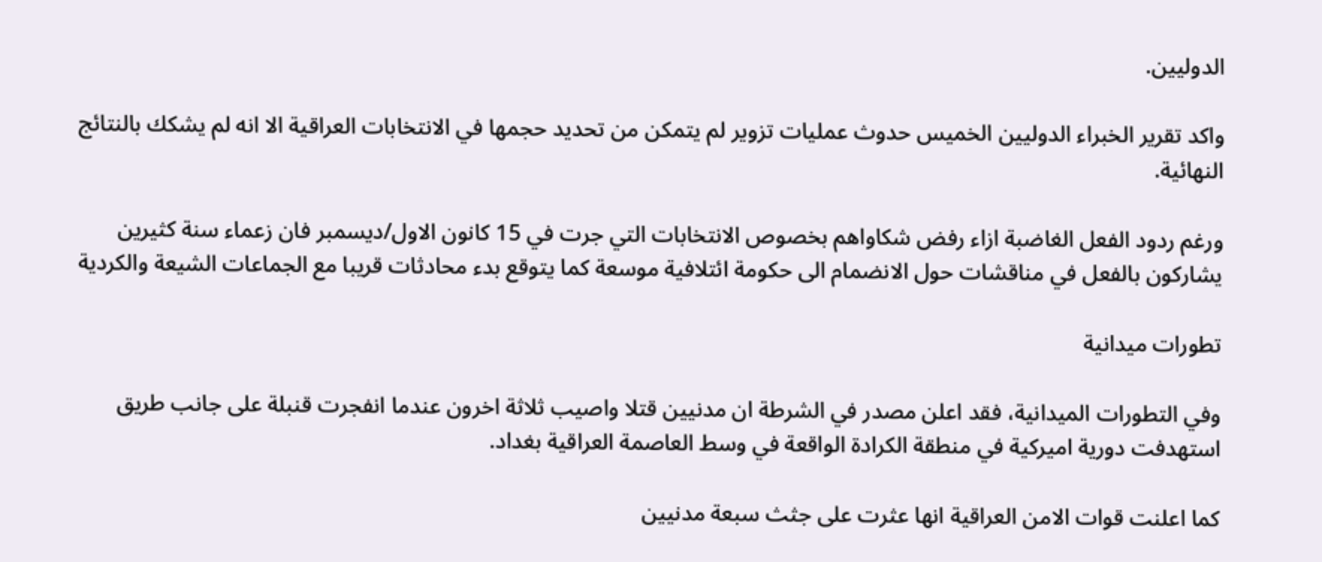الدوليين.

واكد تقرير الخبراء الدوليين الخميس حدوث عمليات تزوير لم يتمكن من تحديد حجمها في الانتخابات العراقية الا انه لم يشكك بالنتائج النهائية.

ورغم ردود الفعل الغاضبة ازاء رفض شكاواهم بخصوص الانتخابات التي جرت في 15 كانون الاول/ديسمبر فان زعماء سنة كثيرين يشاركون بالفعل في مناقشات حول الانضمام الى حكومة ائتلافية موسعة كما يتوقع بدء محادثات قريبا مع الجماعات الشيعة والكردية

تطورات ميدانية

وفي التطورات الميدانية، فقد اعلن مصدر في الشرطة ان مدنيين قتلا واصيب ثلاثة اخرون عندما انفجرت قنبلة على جانب طريق استهدفت دورية اميركية في منطقة الكرادة الواقعة في وسط العاصمة العراقية بغداد.

كما اعلنت قوات الامن العراقية انها عثرت على جثث سبعة مدنيين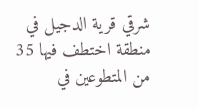شرقي قرية الدجيل في منطقة اختطف فيها 35 من المتطوعين في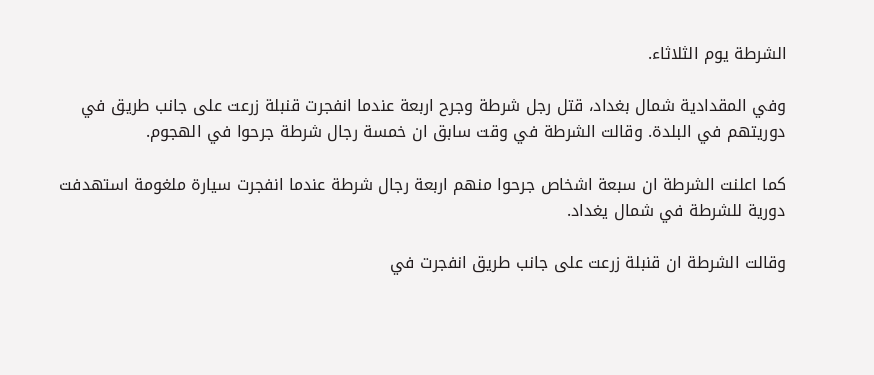الشرطة يوم الثلاثاء.

وفي المقدادية شمال بغداد، قتل رجل شرطة وجرح اربعة عندما انفجرت قنبلة زرعت على جانب طريق في دوريتهم في البلدة. وقالت الشرطة في وقت سابق ان خمسة رجال شرطة جرحوا في الهجوم.

كما اعلنت الشرطة ان سبعة اشخاص جرحوا منهم اربعة رجال شرطة عندما انفجرت سيارة ملغومة استهدفت دورية للشرطة في شمال يغداد.

وقالت الشرطة ان قنبلة زرعت على جانب طريق انفجرت في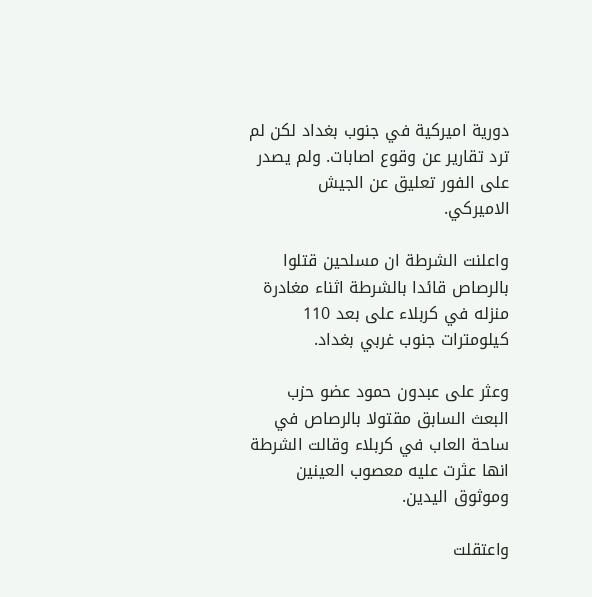دورية اميركية في جنوب بغداد لكن لم ترد تقارير عن وقوع اصابات. ولم يصدر على الفور تعليق عن الجيش الاميركي.

واعلنت الشرطة ان مسلحين قتلوا بالرصاص قائدا بالشرطة اثناء مغادرة منزله في كربلاء على بعد 110 كيلومترات جنوب غربي بغداد.

وعثر على عبدون حمود عضو حزب البعث السابق مقتولا بالرصاص في ساحة العاب في كربلاء وقالت الشرطة انها عثرت عليه معصوب العينين وموثوق اليدين.

واعتقلت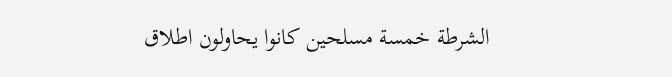الشرطة خمسة مسلحين كانوا يحاولون اطلاق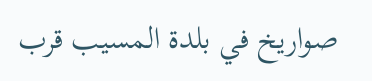صواريخ في بلدة المسيب قرب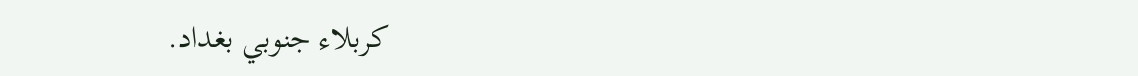كربلاء جنوبي بغداد.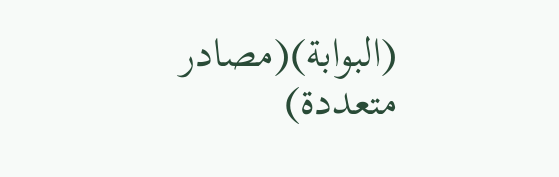(البوابة)(مصادر متعددة)